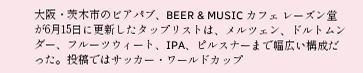大阪・茨木市のビアパブ、BEER & MUSIC カフェ レーズン堂が6月15日に更新したタップリストは、メルツェン、ドルトムンダー、フルーツウィート、IPA、ピルスナーまで幅広い構成だった。投稿ではサッカー・ワールドカップ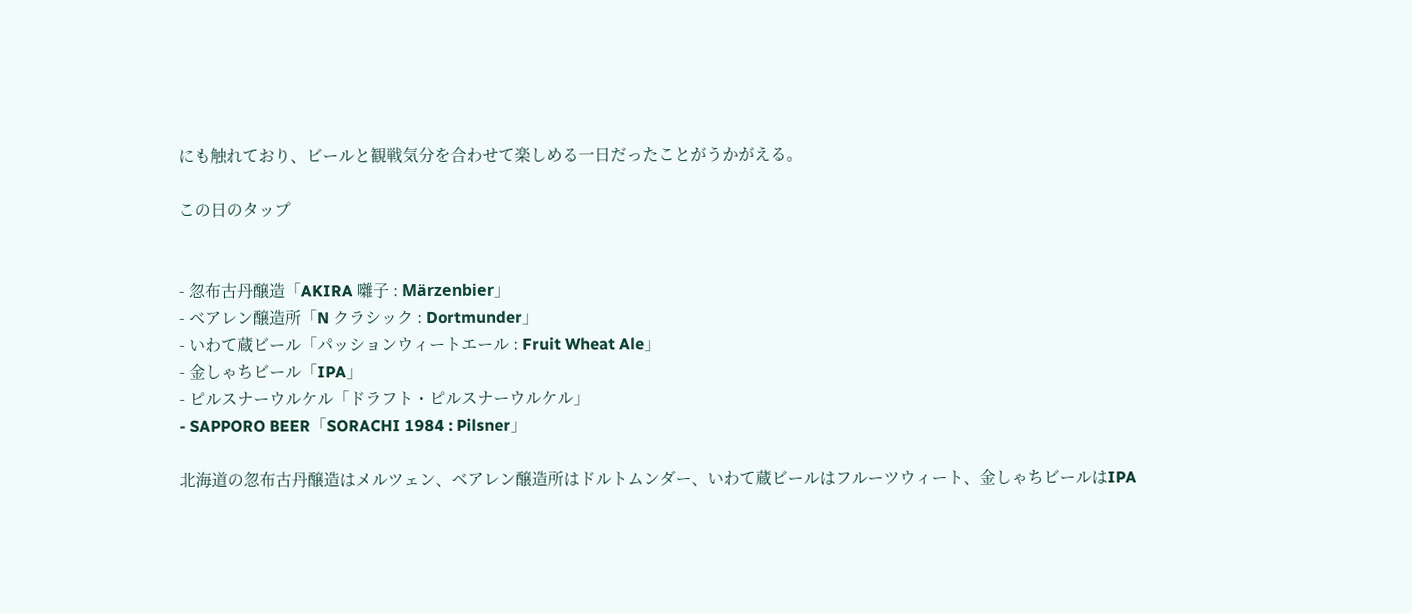にも触れており、ビールと観戦気分を合わせて楽しめる一日だったことがうかがえる。

この日のタップ


- 忽布古丹醸造「AKIRA 囃子 : Märzenbier」
- ベアレン醸造所「N クラシック : Dortmunder」
- いわて蔵ビール「パッションウィートエール : Fruit Wheat Ale」
- 金しゃちビール「IPA」
- ピルスナーウルケル「ドラフト・ピルスナーウルケル」
- SAPPORO BEER「SORACHI 1984 : Pilsner」

北海道の忽布古丹醸造はメルツェン、ベアレン醸造所はドルトムンダー、いわて蔵ビールはフルーツウィート、金しゃちビールはIPA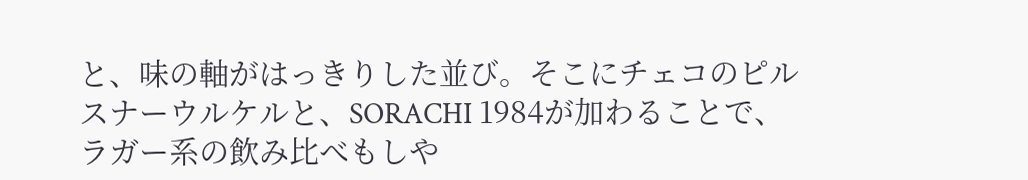と、味の軸がはっきりした並び。そこにチェコのピルスナーウルケルと、SORACHI 1984が加わることで、ラガー系の飲み比べもしや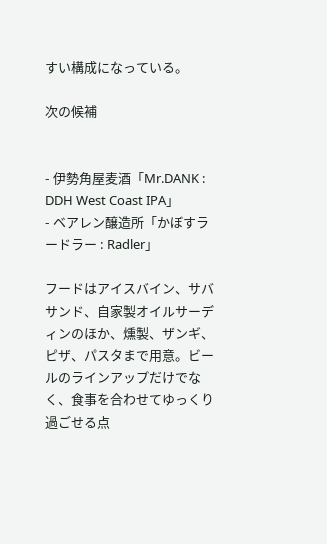すい構成になっている。

次の候補


- 伊勢角屋麦酒「Mr.DANK : DDH West Coast IPA」
- ベアレン醸造所「かぼすラードラー : Radler」

フードはアイスバイン、サバサンド、自家製オイルサーディンのほか、燻製、ザンギ、ピザ、パスタまで用意。ビールのラインアップだけでなく、食事を合わせてゆっくり過ごせる点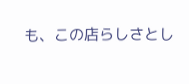も、この店らしさとし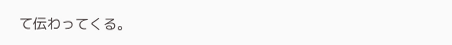て伝わってくる。